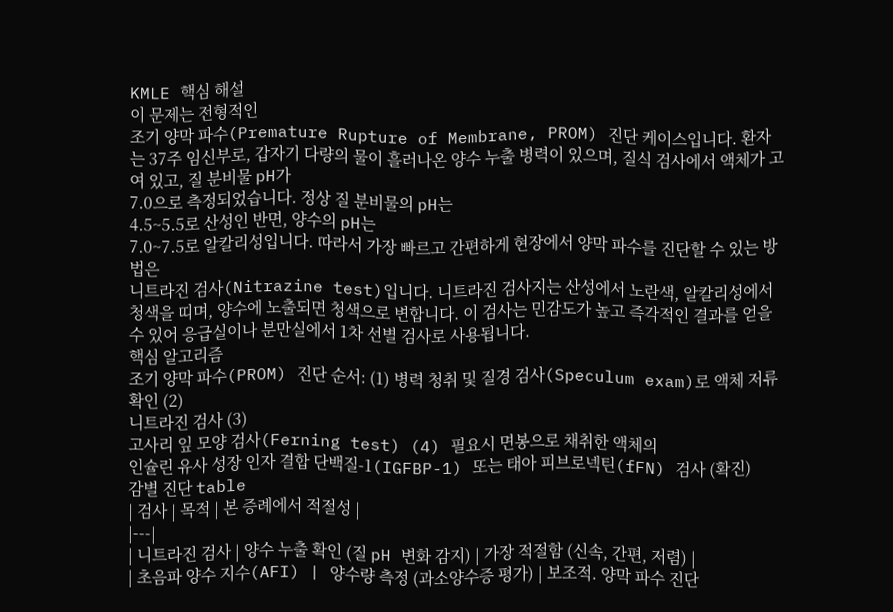KMLE 핵심 해설
이 문제는 전형적인
조기 양막 파수(Premature Rupture of Membrane, PROM) 진단 케이스입니다. 환자는 37주 임신부로, 갑자기 다량의 물이 흘러나온 양수 누출 병력이 있으며, 질식 검사에서 액체가 고여 있고, 질 분비물 pH가
7.0으로 측정되었습니다. 정상 질 분비물의 pH는
4.5~5.5로 산성인 반면, 양수의 pH는
7.0~7.5로 알칼리성입니다. 따라서 가장 빠르고 간편하게 현장에서 양막 파수를 진단할 수 있는 방법은
니트라진 검사(Nitrazine test)입니다. 니트라진 검사지는 산성에서 노란색, 알칼리성에서 청색을 띠며, 양수에 노출되면 청색으로 변합니다. 이 검사는 민감도가 높고 즉각적인 결과를 얻을 수 있어 응급실이나 분만실에서 1차 선별 검사로 사용됩니다.
핵심 알고리즘
조기 양막 파수(PROM) 진단 순서: (1) 병력 청취 및 질경 검사(Speculum exam)로 액체 저류 확인 (2)
니트라진 검사 (3)
고사리 잎 모양 검사(Ferning test) (4) 필요시 면봉으로 채취한 액체의
인슐린 유사 성장 인자 결합 단백질-1(IGFBP-1) 또는 태아 피브로넥틴(fFN) 검사 (확진)
감별 진단 table
| 검사 | 목적 | 본 증례에서 적절성 |
|---|
| 니트라진 검사 | 양수 누출 확인 (질 pH 변화 감지) | 가장 적절함 (신속, 간편, 저렴) |
| 초음파 양수 지수(AFI) | 양수량 측정 (과소양수증 평가) | 보조적. 양막 파수 진단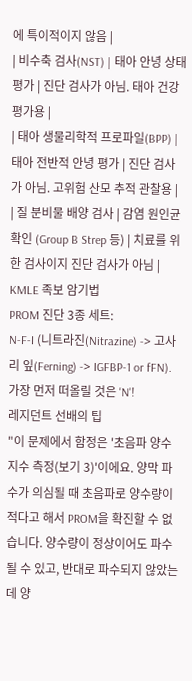에 특이적이지 않음 |
| 비수축 검사(NST) | 태아 안녕 상태 평가 | 진단 검사가 아님. 태아 건강 평가용 |
| 태아 생물리학적 프로파일(BPP) | 태아 전반적 안녕 평가 | 진단 검사가 아님. 고위험 산모 추적 관찰용 |
| 질 분비물 배양 검사 | 감염 원인균 확인 (Group B Strep 등) | 치료를 위한 검사이지 진단 검사가 아님 |
KMLE 족보 암기법
PROM 진단 3종 세트:
N-F-I (니트라진(Nitrazine) -> 고사리 잎(Ferning) -> IGFBP-1 or fFN). 가장 먼저 떠올릴 것은 'N'!
레지던트 선배의 팁
"이 문제에서 함정은 '초음파 양수 지수 측정(보기 3)'이에요. 양막 파수가 의심될 때 초음파로 양수량이 적다고 해서 PROM을 확진할 수 없습니다. 양수량이 정상이어도 파수될 수 있고, 반대로 파수되지 않았는데 양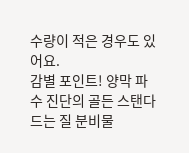수량이 적은 경우도 있어요.
감별 포인트! 양막 파수 진단의 골든 스탠다드는 질 분비물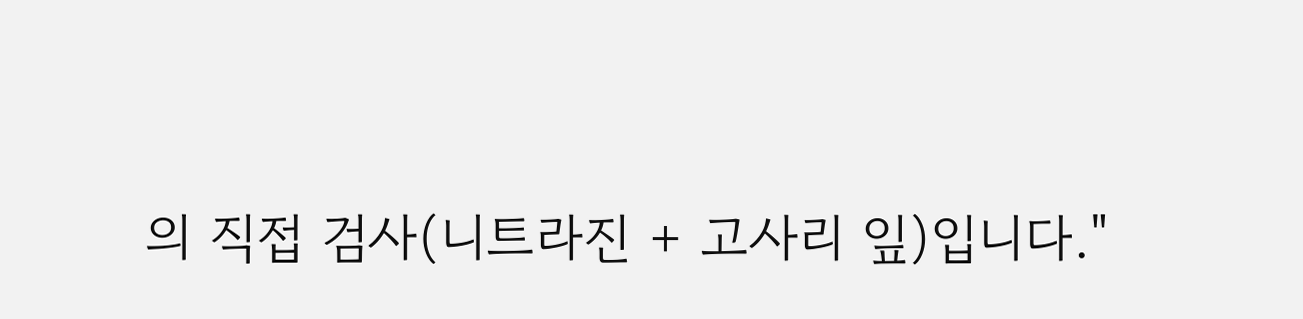의 직접 검사(니트라진 + 고사리 잎)입니다."